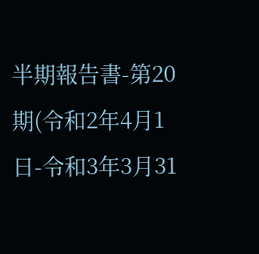半期報告書-第20期(令和2年4月1日-令和3年3月31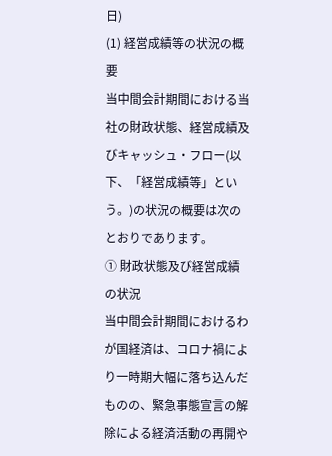日)
(1) 経営成績等の状況の概要
当中間会計期間における当社の財政状態、経営成績及びキャッシュ・フロー(以下、「経営成績等」という。)の状況の概要は次のとおりであります。
① 財政状態及び経営成績の状況
当中間会計期間におけるわが国経済は、コロナ禍により一時期大幅に落ち込んだものの、緊急事態宣言の解除による経済活動の再開や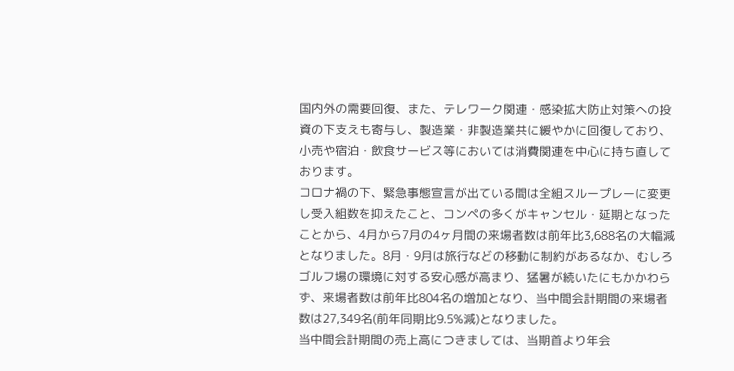国内外の需要回復、また、テレワーク関連・感染拡大防止対策への投資の下支えも寄与し、製造業・非製造業共に緩やかに回復しており、小売や宿泊・飲食サービス等においては消費関連を中心に持ち直しております。
コロナ禍の下、緊急事態宣言が出ている間は全組スループレーに変更し受入組数を抑えたこと、コンペの多くがキャンセル・延期となったことから、4月から7月の4ヶ月間の来場者数は前年比3,688名の大幅減となりました。8月・9月は旅行などの移動に制約があるなか、むしろゴルフ場の環境に対する安心感が高まり、猛暑が続いたにもかかわらず、来場者数は前年比804名の増加となり、当中間会計期間の来場者数は27,349名(前年同期比9.5%減)となりました。
当中間会計期間の売上高につきましては、当期首より年会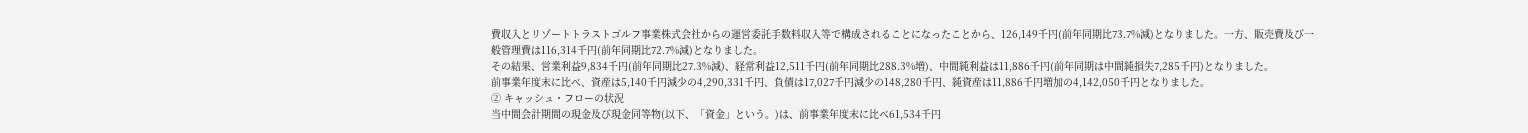費収入とリゾートトラストゴルフ事業株式会社からの運営委託手数料収入等で構成されることになったことから、126,149千円(前年同期比73.7%減)となりました。一方、販売費及び一般管理費は116,314千円(前年同期比72.7%減)となりました。
その結果、営業利益9,834千円(前年同期比27.3%減)、経常利益12,511千円(前年同期比288.3%増)、中間純利益は11,886千円(前年同期は中間純損失7,285千円)となりました。
前事業年度末に比べ、資産は5,140千円減少の4,290,331千円、負債は17,027千円減少の148,280千円、純資産は11,886千円増加の4,142,050千円となりました。
② キャッシュ・フローの状況
当中間会計期間の現金及び現金同等物(以下、「資金」という。)は、前事業年度末に比べ61,534千円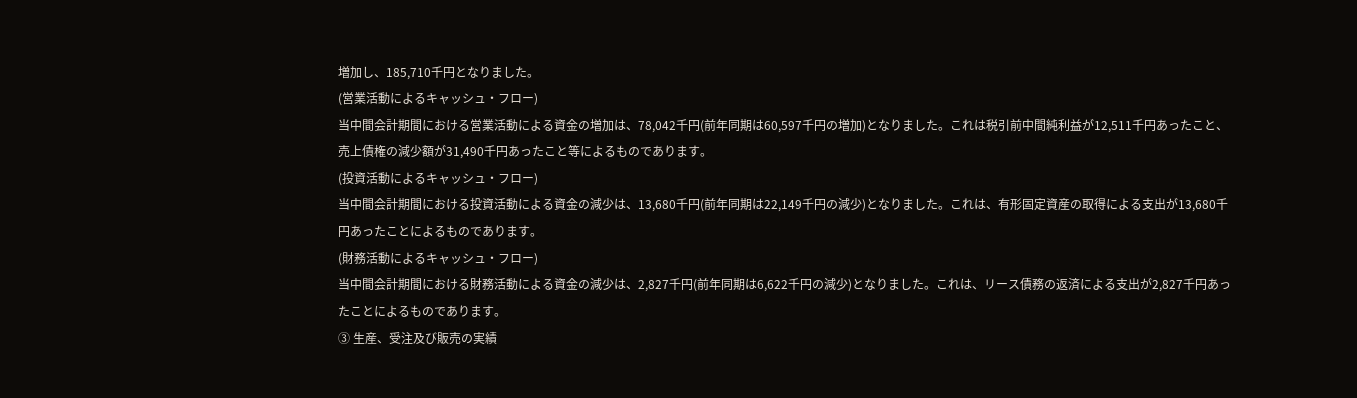増加し、185,710千円となりました。
(営業活動によるキャッシュ・フロー)
当中間会計期間における営業活動による資金の増加は、78,042千円(前年同期は60,597千円の増加)となりました。これは税引前中間純利益が12,511千円あったこと、売上債権の減少額が31,490千円あったこと等によるものであります。
(投資活動によるキャッシュ・フロー)
当中間会計期間における投資活動による資金の減少は、13,680千円(前年同期は22,149千円の減少)となりました。これは、有形固定資産の取得による支出が13,680千円あったことによるものであります。
(財務活動によるキャッシュ・フロー)
当中間会計期間における財務活動による資金の減少は、2,827千円(前年同期は6,622千円の減少)となりました。これは、リース債務の返済による支出が2,827千円あったことによるものであります。
③ 生産、受注及び販売の実績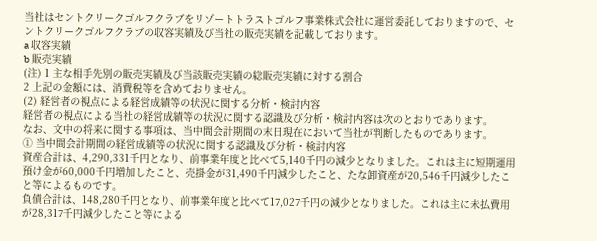当社はセントクリークゴルフクラブをリゾートトラストゴルフ事業株式会社に運営委託しておりますので、セントクリークゴルフクラブの収容実績及び当社の販売実績を記載しております。
a 収容実績
b 販売実績
(注) 1 主な相手先別の販売実績及び当該販売実績の総販売実績に対する割合
2 上記の金額には、消費税等を含めておりません。
(2) 経営者の視点による経営成績等の状況に関する分析・検討内容
経営者の視点による当社の経営成績等の状況に関する認識及び分析・検討内容は次のとおりであります。
なお、文中の将来に関する事項は、当中間会計期間の末日現在において当社が判断したものであります。
① 当中間会計期間の経営成績等の状況に関する認識及び分析・検討内容
資産合計は、4,290,331千円となり、前事業年度と比べて5,140千円の減少となりました。これは主に短期運用預け金が60,000千円増加したこと、売掛金が31,490千円減少したこと、たな卸資産が20,546千円減少したこと等によるものです。
負債合計は、148,280千円となり、前事業年度と比べて17,027千円の減少となりました。これは主に未払費用が28,317千円減少したこと等による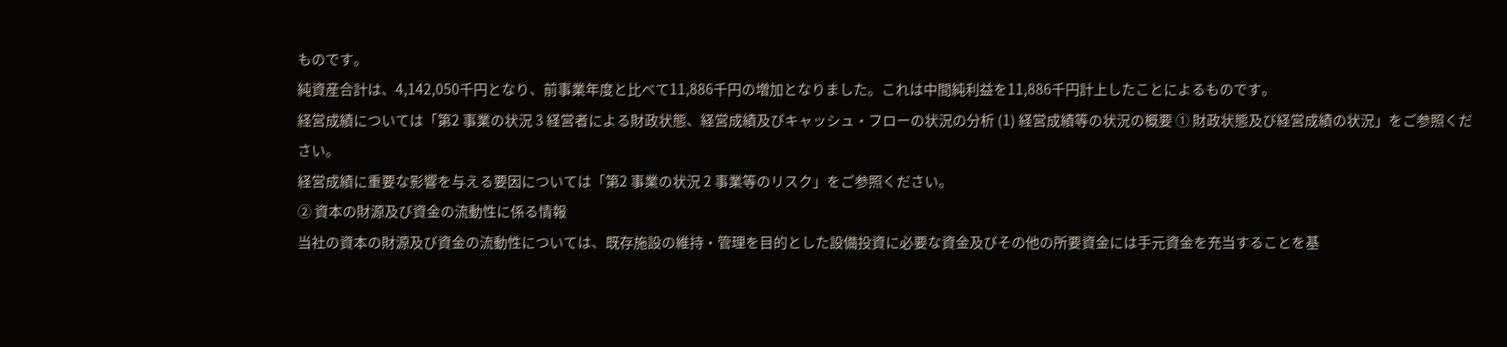ものです。
純資産合計は、4,142,050千円となり、前事業年度と比べて11,886千円の増加となりました。これは中間純利益を11,886千円計上したことによるものです。
経営成績については「第2 事業の状況 3 経営者による財政状態、経営成績及びキャッシュ・フローの状況の分析 (1) 経営成績等の状況の概要 ① 財政状態及び経営成績の状況」をご参照ください。
経営成績に重要な影響を与える要因については「第2 事業の状況 2 事業等のリスク」をご参照ください。
② 資本の財源及び資金の流動性に係る情報
当社の資本の財源及び資金の流動性については、既存施設の維持・管理を目的とした設備投資に必要な資金及びその他の所要資金には手元資金を充当することを基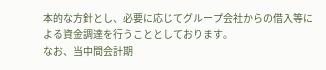本的な方針とし、必要に応じてグループ会社からの借入等による資金調達を行うこととしております。
なお、当中間会計期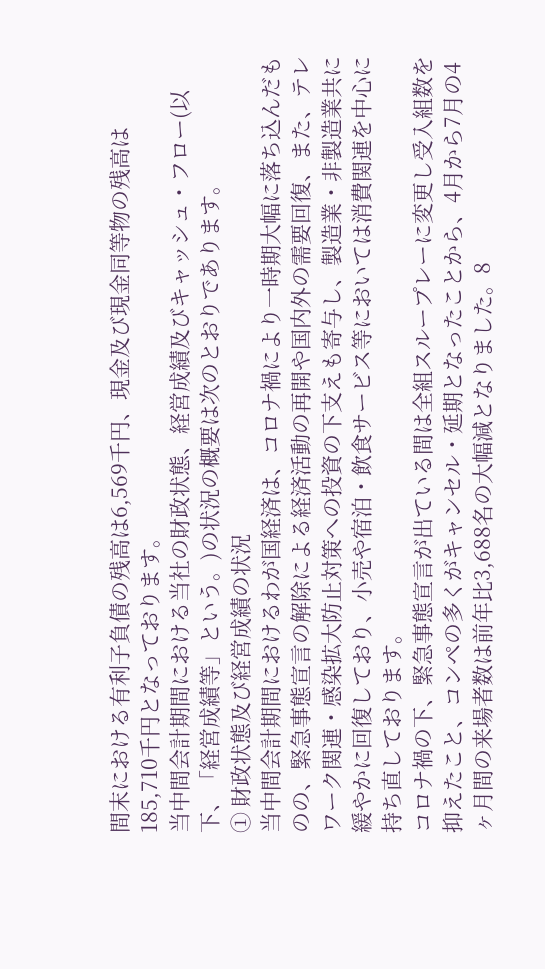間末における有利子負債の残高は6,569千円、現金及び現金同等物の残高は185,710千円となっております。
当中間会計期間における当社の財政状態、経営成績及びキャッシュ・フロー(以下、「経営成績等」という。)の状況の概要は次のとおりであります。
① 財政状態及び経営成績の状況
当中間会計期間におけるわが国経済は、コロナ禍により一時期大幅に落ち込んだものの、緊急事態宣言の解除による経済活動の再開や国内外の需要回復、また、テレワーク関連・感染拡大防止対策への投資の下支えも寄与し、製造業・非製造業共に緩やかに回復しており、小売や宿泊・飲食サービス等においては消費関連を中心に持ち直しております。
コロナ禍の下、緊急事態宣言が出ている間は全組スループレーに変更し受入組数を抑えたこと、コンペの多くがキャンセル・延期となったことから、4月から7月の4ヶ月間の来場者数は前年比3,688名の大幅減となりました。8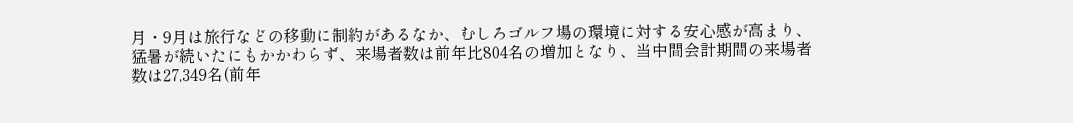月・9月は旅行などの移動に制約があるなか、むしろゴルフ場の環境に対する安心感が高まり、猛暑が続いたにもかかわらず、来場者数は前年比804名の増加となり、当中間会計期間の来場者数は27,349名(前年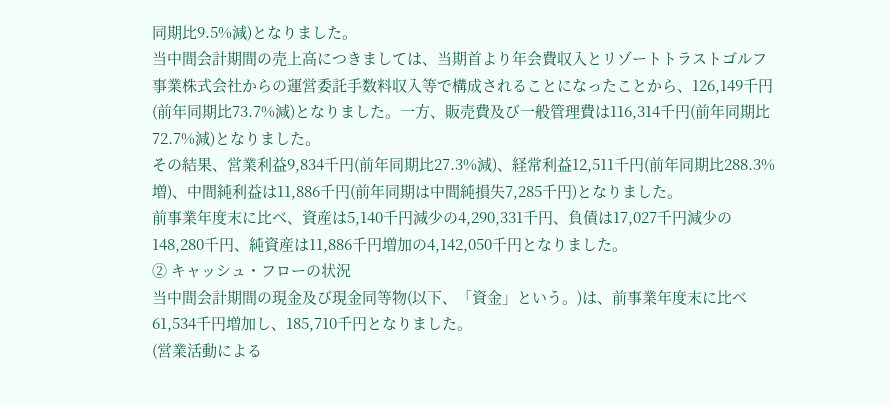同期比9.5%減)となりました。
当中間会計期間の売上高につきましては、当期首より年会費収入とリゾートトラストゴルフ事業株式会社からの運営委託手数料収入等で構成されることになったことから、126,149千円(前年同期比73.7%減)となりました。一方、販売費及び一般管理費は116,314千円(前年同期比72.7%減)となりました。
その結果、営業利益9,834千円(前年同期比27.3%減)、経常利益12,511千円(前年同期比288.3%増)、中間純利益は11,886千円(前年同期は中間純損失7,285千円)となりました。
前事業年度末に比べ、資産は5,140千円減少の4,290,331千円、負債は17,027千円減少の148,280千円、純資産は11,886千円増加の4,142,050千円となりました。
② キャッシュ・フローの状況
当中間会計期間の現金及び現金同等物(以下、「資金」という。)は、前事業年度末に比べ61,534千円増加し、185,710千円となりました。
(営業活動による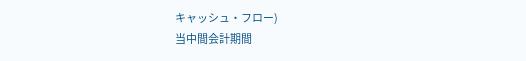キャッシュ・フロー)
当中間会計期間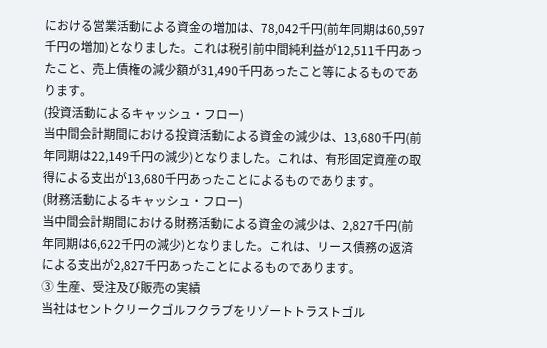における営業活動による資金の増加は、78,042千円(前年同期は60,597千円の増加)となりました。これは税引前中間純利益が12,511千円あったこと、売上債権の減少額が31,490千円あったこと等によるものであります。
(投資活動によるキャッシュ・フロー)
当中間会計期間における投資活動による資金の減少は、13,680千円(前年同期は22,149千円の減少)となりました。これは、有形固定資産の取得による支出が13,680千円あったことによるものであります。
(財務活動によるキャッシュ・フロー)
当中間会計期間における財務活動による資金の減少は、2,827千円(前年同期は6,622千円の減少)となりました。これは、リース債務の返済による支出が2,827千円あったことによるものであります。
③ 生産、受注及び販売の実績
当社はセントクリークゴルフクラブをリゾートトラストゴル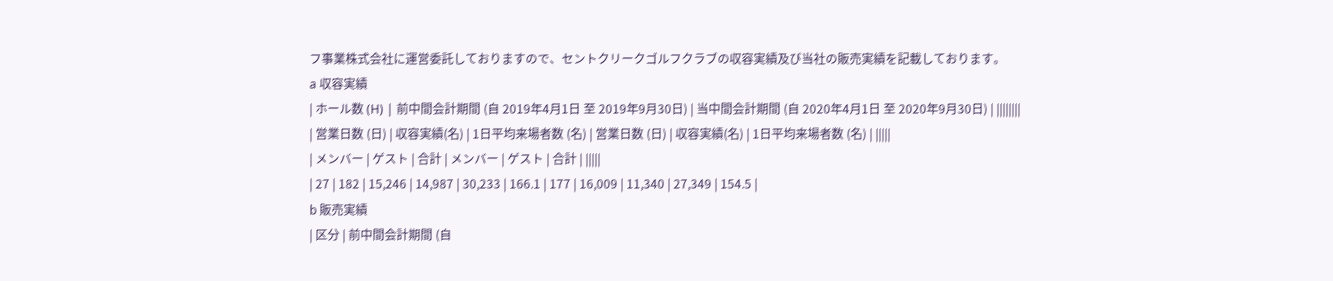フ事業株式会社に運営委託しておりますので、セントクリークゴルフクラブの収容実績及び当社の販売実績を記載しております。
a 収容実績
| ホール数 (H) | 前中間会計期間 (自 2019年4月1日 至 2019年9月30日) | 当中間会計期間 (自 2020年4月1日 至 2020年9月30日) | ||||||||
| 営業日数 (日) | 収容実績(名) | 1日平均来場者数 (名) | 営業日数 (日) | 収容実績(名) | 1日平均来場者数 (名) | |||||
| メンバー | ゲスト | 合計 | メンバー | ゲスト | 合計 | |||||
| 27 | 182 | 15,246 | 14,987 | 30,233 | 166.1 | 177 | 16,009 | 11,340 | 27,349 | 154.5 |
b 販売実績
| 区分 | 前中間会計期間 (自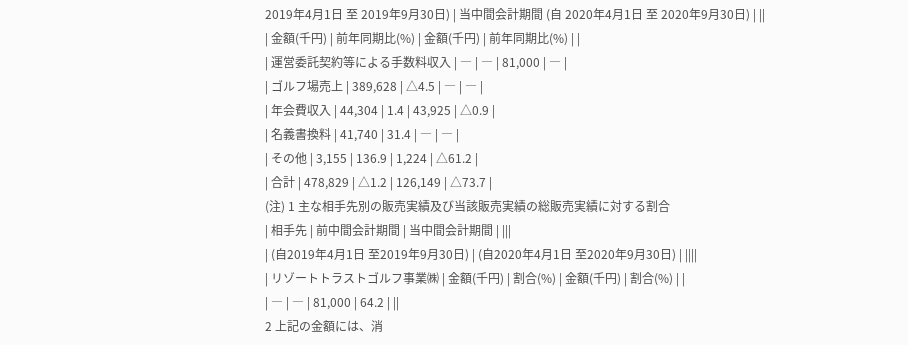2019年4月1日 至 2019年9月30日) | 当中間会計期間 (自 2020年4月1日 至 2020年9月30日) | ||
| 金額(千円) | 前年同期比(%) | 金額(千円) | 前年同期比(%) | |
| 運営委託契約等による手数料収入 | ― | ― | 81,000 | ― |
| ゴルフ場売上 | 389,628 | △4.5 | ― | ― |
| 年会費収入 | 44,304 | 1.4 | 43,925 | △0.9 |
| 名義書換料 | 41,740 | 31.4 | ― | ― |
| その他 | 3,155 | 136.9 | 1,224 | △61.2 |
| 合計 | 478,829 | △1.2 | 126,149 | △73.7 |
(注) 1 主な相手先別の販売実績及び当該販売実績の総販売実績に対する割合
| 相手先 | 前中間会計期間 | 当中間会計期間 | |||
| (自2019年4月1日 至2019年9月30日) | (自2020年4月1日 至2020年9月30日) | ||||
| リゾートトラストゴルフ事業㈱ | 金額(千円) | 割合(%) | 金額(千円) | 割合(%) | |
| ― | ― | 81,000 | 64.2 | ||
2 上記の金額には、消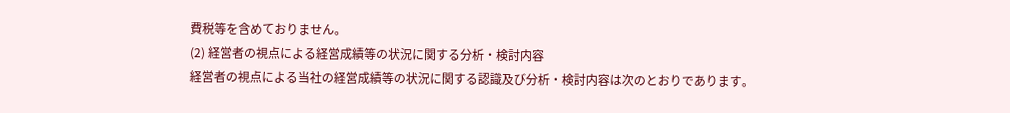費税等を含めておりません。
(2) 経営者の視点による経営成績等の状況に関する分析・検討内容
経営者の視点による当社の経営成績等の状況に関する認識及び分析・検討内容は次のとおりであります。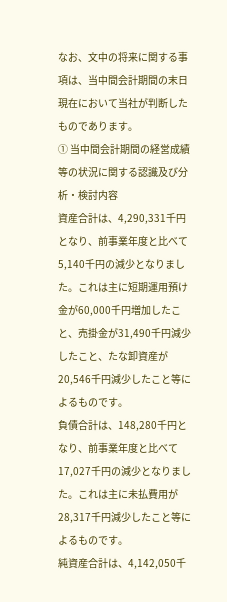なお、文中の将来に関する事項は、当中間会計期間の末日現在において当社が判断したものであります。
① 当中間会計期間の経営成績等の状況に関する認識及び分析・検討内容
資産合計は、4,290,331千円となり、前事業年度と比べて5,140千円の減少となりました。これは主に短期運用預け金が60,000千円増加したこと、売掛金が31,490千円減少したこと、たな卸資産が20,546千円減少したこと等によるものです。
負債合計は、148,280千円となり、前事業年度と比べて17,027千円の減少となりました。これは主に未払費用が28,317千円減少したこと等によるものです。
純資産合計は、4,142,050千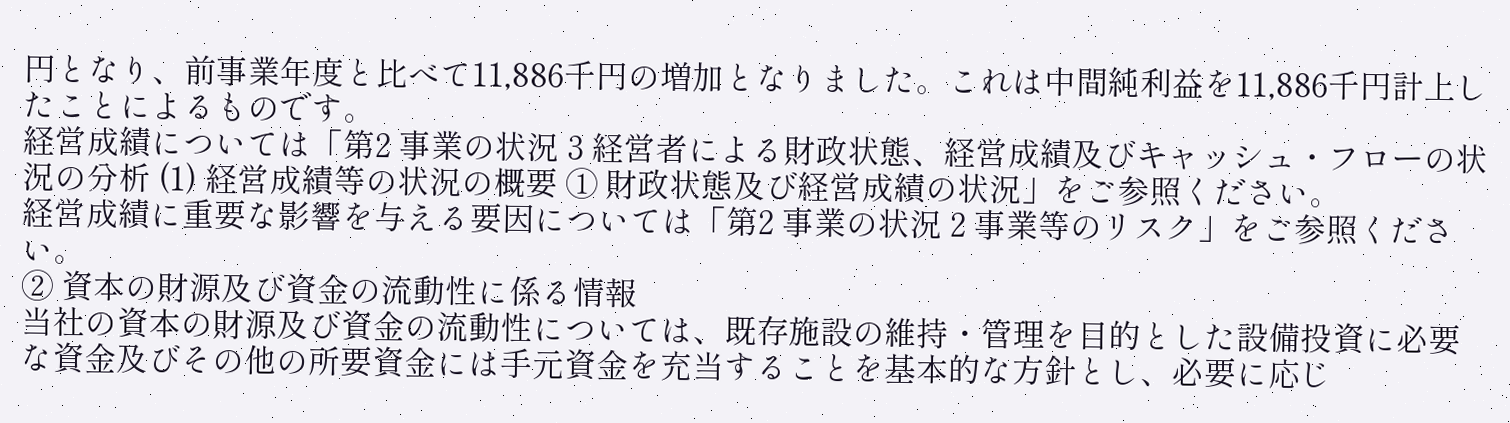円となり、前事業年度と比べて11,886千円の増加となりました。これは中間純利益を11,886千円計上したことによるものです。
経営成績については「第2 事業の状況 3 経営者による財政状態、経営成績及びキャッシュ・フローの状況の分析 (1) 経営成績等の状況の概要 ① 財政状態及び経営成績の状況」をご参照ください。
経営成績に重要な影響を与える要因については「第2 事業の状況 2 事業等のリスク」をご参照ください。
② 資本の財源及び資金の流動性に係る情報
当社の資本の財源及び資金の流動性については、既存施設の維持・管理を目的とした設備投資に必要な資金及びその他の所要資金には手元資金を充当することを基本的な方針とし、必要に応じ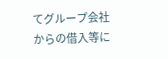てグループ会社からの借入等に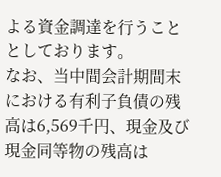よる資金調達を行うこととしております。
なお、当中間会計期間末における有利子負債の残高は6,569千円、現金及び現金同等物の残高は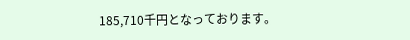185,710千円となっております。